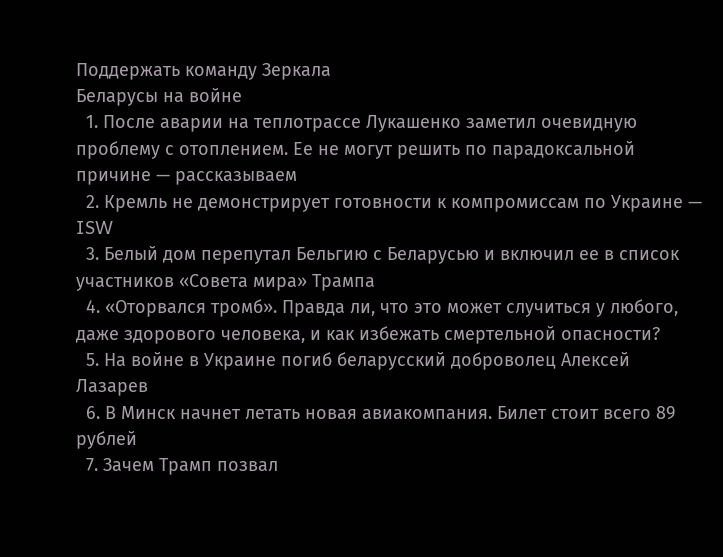Поддержать команду Зеркала
Беларусы на войне
  1. После аварии на теплотрассе Лукашенко заметил очевидную проблему с отоплением. Ее не могут решить по парадоксальной причине — рассказываем
  2. Кремль не демонстрирует готовности к компромиссам по Украине — ISW
  3. Белый дом перепутал Бельгию с Беларусью и включил ее в список участников «Совета мира» Трампа
  4. «Оторвался тромб». Правда ли, что это может случиться у любого, даже здорового человека, и как избежать смертельной опасности?
  5. На войне в Украине погиб беларусский доброволец Алексей Лазарев
  6. В Минск начнет летать новая авиакомпания. Билет стоит всего 89 рублей
  7. Зачем Трамп позвал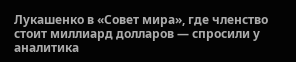Лукашенко в «Совет мира», где членство стоит миллиард долларов — спросили у аналитика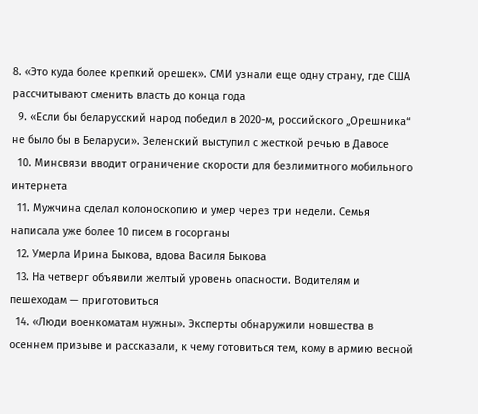8. «Это куда более крепкий орешек». СМИ узнали еще одну страну, где США рассчитывают сменить власть до конца года
  9. «Если бы беларусский народ победил в 2020-м, российского „Орешника“ не было бы в Беларуси». Зеленский выступил с жесткой речью в Давосе
  10. Минсвязи вводит ограничение скорости для безлимитного мобильного интернета
  11. Мужчина сделал колоноскопию и умер через три недели. Семья написала уже более 10 писем в госорганы
  12. Умерла Ирина Быкова, вдова Василя Быкова
  13. На четверг объявили желтый уровень опасности. Водителям и пешеходам — приготовиться
  14. «Люди военкоматам нужны». Эксперты обнаружили новшества в осеннем призыве и рассказали, к чему готовиться тем, кому в армию весной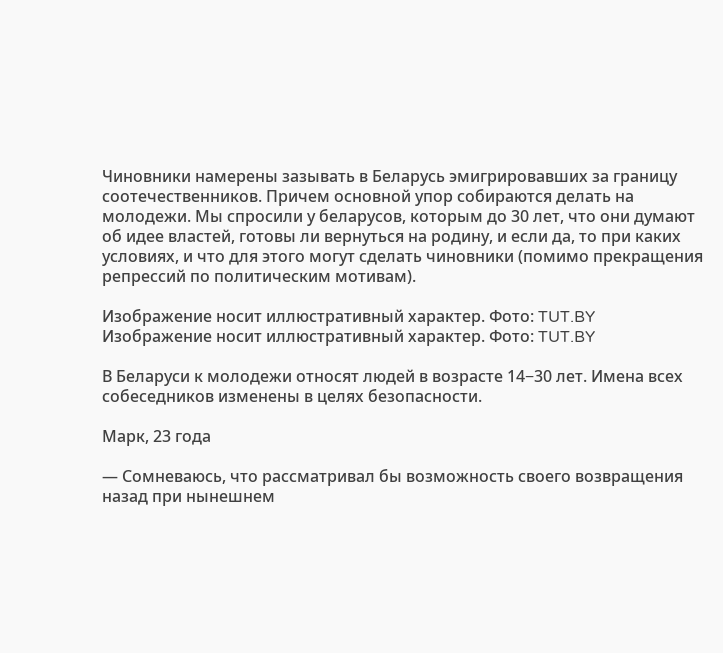Чиновники намерены зазывать в Беларусь эмигрировавших за границу соотечественников. Причем основной упор собираются делать на молодежи. Мы спросили у беларусов, которым до 30 лет, что они думают об идее властей, готовы ли вернуться на родину, и если да, то при каких условиях, и что для этого могут сделать чиновники (помимо прекращения репрессий по политическим мотивам).

Изображение носит иллюстративный характер. Фото: TUT.BY
Изображение носит иллюстративный характер. Фото: TUT.BY

В Беларуси к молодежи относят людей в возрасте 14−30 лет. Имена всех собеседников изменены в целях безопасности.

Марк, 23 года

— Сомневаюсь, что рассматривал бы возможность своего возвращения назад при нынешнем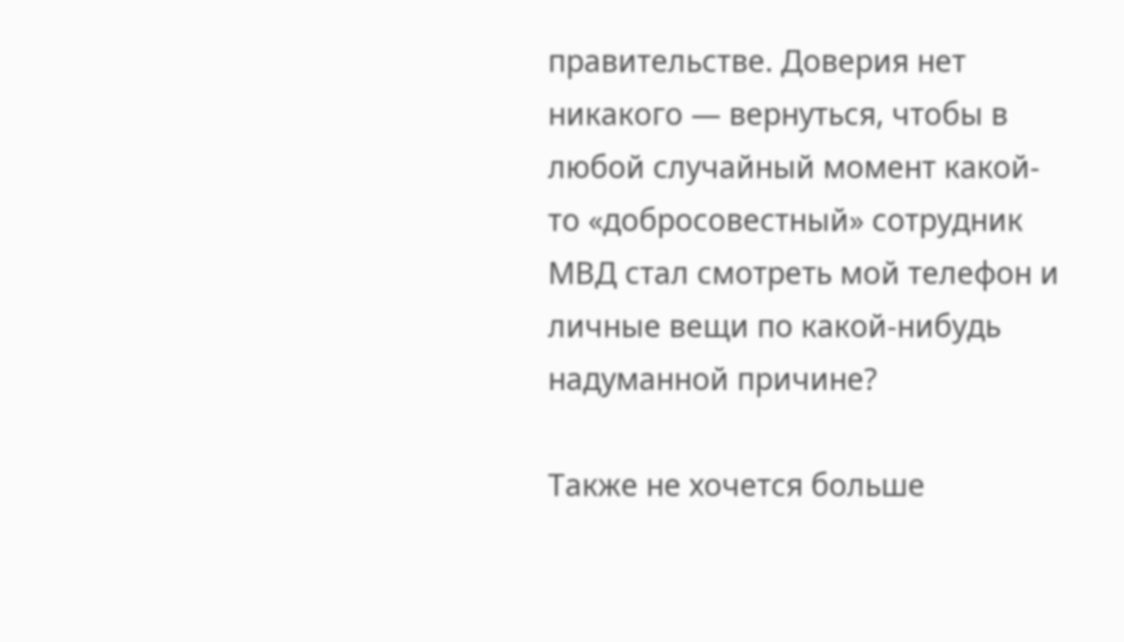правительстве. Доверия нет никакого — вернуться, чтобы в любой случайный момент какой-то «добросовестный» сотрудник МВД стал смотреть мой телефон и личные вещи по какой-нибудь надуманной причине?

Также не хочется больше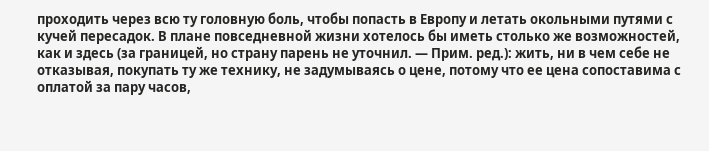проходить через всю ту головную боль, чтобы попасть в Европу и летать окольными путями с кучей пересадок. В плане повседневной жизни хотелось бы иметь столько же возможностей, как и здесь (за границей, но страну парень не уточнил. — Прим. ред.): жить, ни в чем себе не отказывая, покупать ту же технику, не задумываясь о цене, потому что ее цена сопоставима с оплатой за пару часов,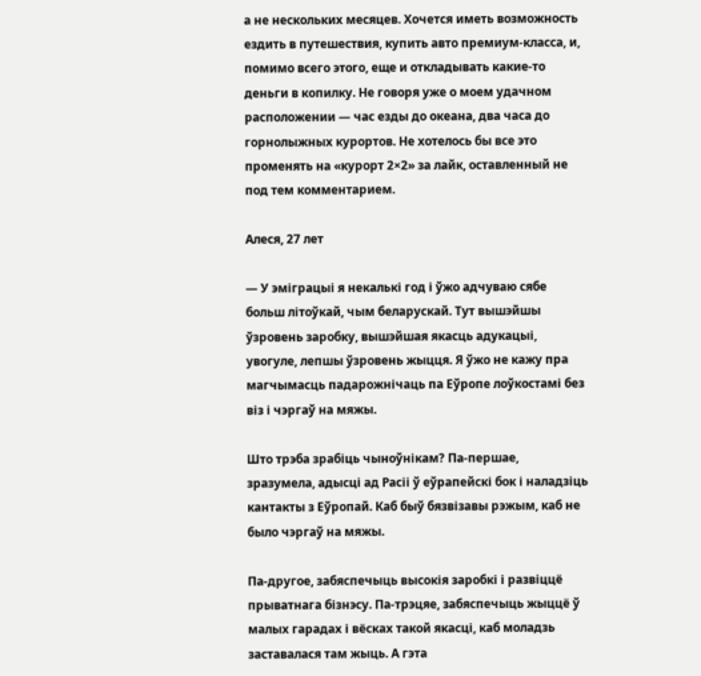а не нескольких месяцев. Хочется иметь возможность ездить в путешествия, купить авто премиум-класса, и, помимо всего этого, еще и откладывать какие-то деньги в копилку. Не говоря уже о моем удачном расположении — час езды до океана, два часа до горнолыжных курортов. Не хотелось бы все это променять на «курорт 2×2» за лайк, оставленный не под тем комментарием.

Алеся, 27 лет

— У эміграцыі я некалькі год і ўжо адчуваю сябе больш літоўкай, чым беларускай. Тут вышэйшы ўзровень заробку, вышэйшая якасць адукацыі, увогуле, лепшы ўзровень жыцця. Я ўжо не кажу пра магчымасць падарожнічаць па Еўропе лоўкостамі без віз і чэргаў на мяжы.

Што трэба зрабіць чыноўнікам? Па-першае, зразумела, адысці ад Расіі ў еўрапейскі бок і наладзіць кантакты з Еўропай. Каб быў бязвізавы рэжым, каб не было чэргаў на мяжы.

Па-другое, забяспечыць высокія заробкі і развіццё прыватнага бізнэсу. Па-трэцяе, забяспечыць жыццё ў малых гарадах і вёсках такой якасці, каб моладзь заставалася там жыць. А гэта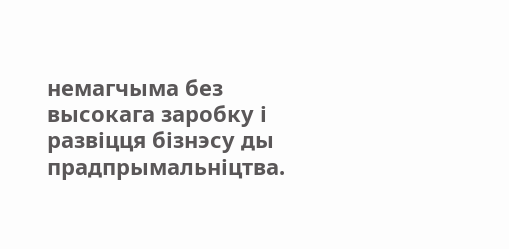немагчыма без высокага заробку і развіцця бізнэсу ды прадпрымальніцтва.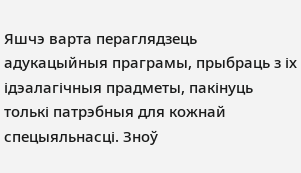Яшчэ варта пераглядзець адукацыйныя праграмы, прыбраць з іх ідэалагічныя прадметы, пакінуць толькі патрэбныя для кожнай спецыяльнасці. Зноў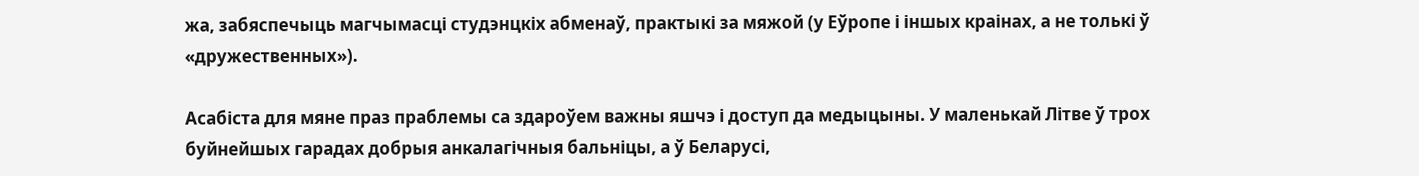жа, забяспечыць магчымасці студэнцкіх абменаў, практыкі за мяжой (у Еўропе і іншых краінах, а не толькі ў «дружественных»).

Асабіста для мяне праз праблемы са здароўем важны яшчэ і доступ да медыцыны. У маленькай Літве ў трох буйнейшых гарадах добрыя анкалагічныя бальніцы, а ў Беларусі,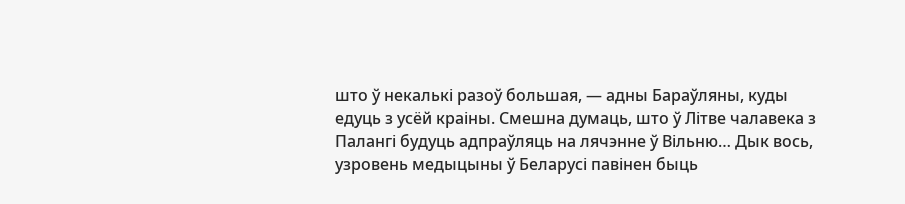што ў некалькі разоў большая, — адны Бараўляны, куды едуць з усёй краіны. Смешна думаць, што ў Літве чалавека з Палангі будуць адпраўляць на лячэнне ў Вільню… Дык вось, узровень медыцыны ў Беларусі павінен быць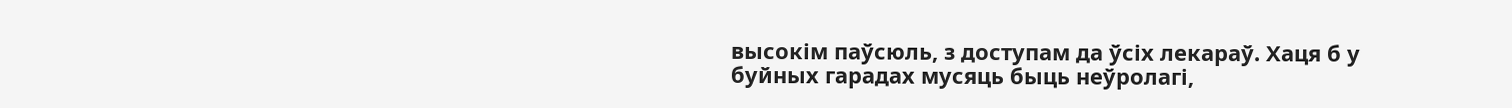высокім паўсюль, з доступам да ўсіх лекараў. Хаця б у буйных гарадах мусяць быць неўролагі,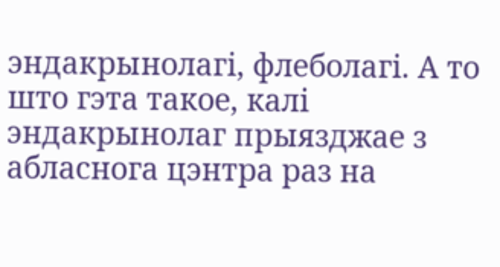эндакрынолагі, флеболагі. А то што гэта такое, калі эндакрынолаг прыязджае з абласнога цэнтра раз на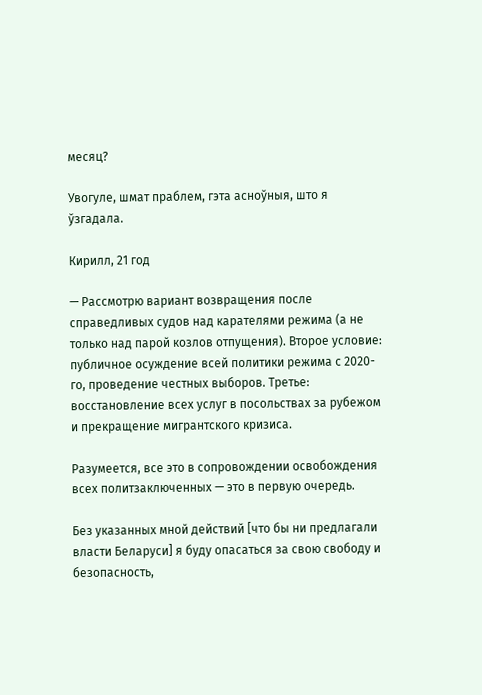месяц?

Увогуле, шмат праблем, гэта асноўныя, што я ўзгадала.

Кирилл, 21 год

— Рассмотрю вариант возвращения после справедливых судов над карателями режима (а не только над парой козлов отпущения). Второе условие: публичное осуждение всей политики режима с 2020-го, проведение честных выборов. Третье: восстановление всех услуг в посольствах за рубежом и прекращение мигрантского кризиса.

Разумеется, все это в сопровождении освобождения всех политзаключенных — это в первую очередь.

Без указанных мной действий [что бы ни предлагали власти Беларуси] я буду опасаться за свою свободу и безопасность,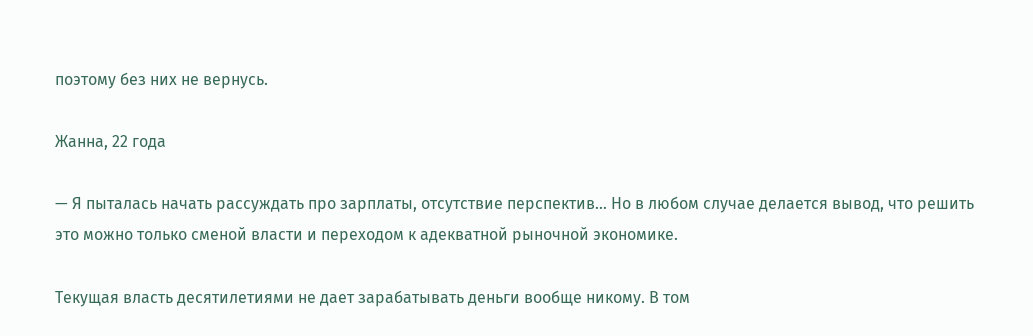поэтому без них не вернусь.

Жанна, 22 года

— Я пыталась начать рассуждать про зарплаты, отсутствие перспектив… Но в любом случае делается вывод, что решить это можно только сменой власти и переходом к адекватной рыночной экономике.

Текущая власть десятилетиями не дает зарабатывать деньги вообще никому. В том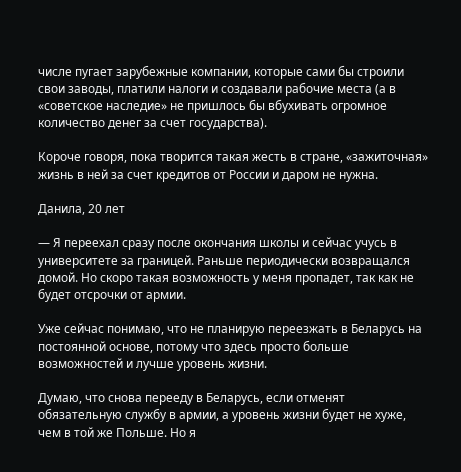числе пугает зарубежные компании, которые сами бы строили свои заводы, платили налоги и создавали рабочие места (а в «советское наследие» не пришлось бы вбухивать огромное количество денег за счет государства).

Короче говоря, пока творится такая жесть в стране, «зажиточная» жизнь в ней за счет кредитов от России и даром не нужна.

Данила, 20 лет

— Я переехал сразу после окончания школы и сейчас учусь в университете за границей. Раньше периодически возвращался домой. Но скоро такая возможность у меня пропадет, так как не будет отсрочки от армии.

Уже сейчас понимаю, что не планирую переезжать в Беларусь на постоянной основе, потому что здесь просто больше возможностей и лучше уровень жизни.

Думаю, что снова перееду в Беларусь, если отменят обязательную службу в армии, а уровень жизни будет не хуже, чем в той же Польше. Но я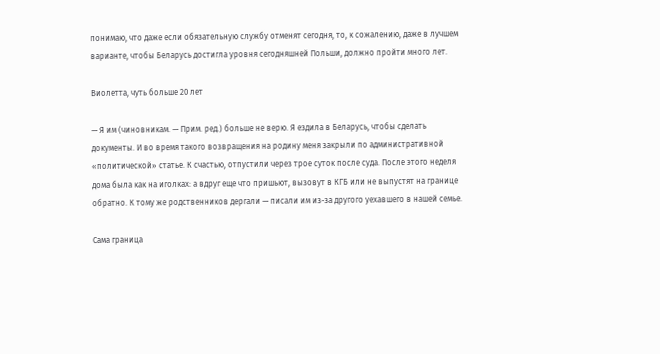понимаю, что даже если обязательную службу отменят сегодня, то, к сожалению, даже в лучшем варианте, чтобы Беларусь достигла уровня сегодняшней Польши, должно пройти много лет.

Виолетта, чуть больше 20 лет

— Я им (чиновникам. — Прим. ред.) больше не верю. Я ездила в Беларусь, чтобы сделать документы. И во время такого возвращения на родину меня закрыли по административной «политической» статье. К счастью, отпустили через трое суток после суда. После этого неделя дома была как на иголках: а вдруг еще что пришьют, вызовут в КГБ или не выпустят на границе обратно. К тому же родственников дергали — писали им из-за другого уехавшего в нашей семье.

Сама граница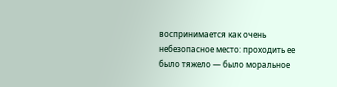воспринимается как очень небезопасное место: проходить ее было тяжело — было моральное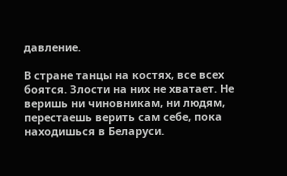давление.

В стране танцы на костях, все всех боятся. Злости на них не хватает. Не веришь ни чиновникам, ни людям, перестаешь верить сам себе, пока находишься в Беларуси.